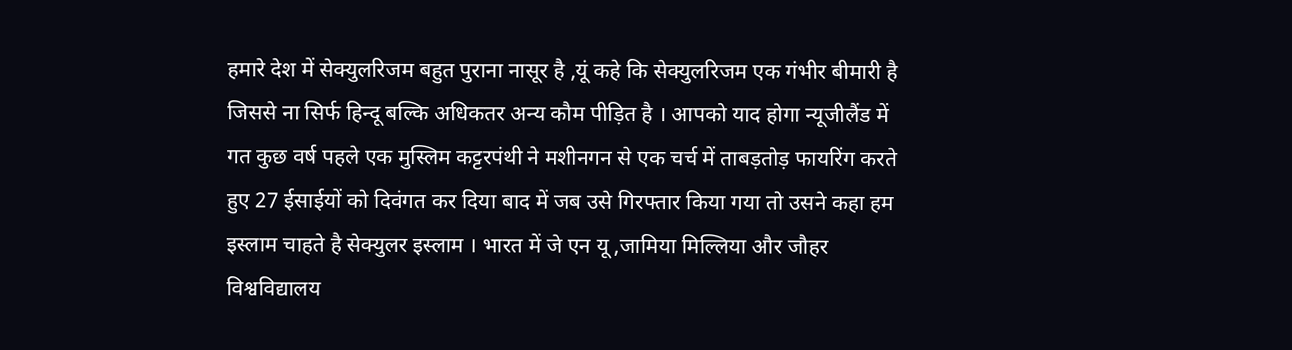हमारे देश में सेक्युलरिजम बहुत पुराना नासूर है ,यूं कहे कि सेक्युलरिजम एक गंभीर बीमारी है जिससे ना सिर्फ हिन्दू बल्कि अधिकतर अन्य कौम पीड़ित है । आपको याद होगा न्यूजीलैंड में गत कुछ वर्ष पहले एक मुस्लिम कट्टरपंथी ने मशीनगन से एक चर्च में ताबड़तोड़ फायरिंग करते हुए 27 ईसाईयों को दिवंगत कर दिया बाद में जब उसे गिरफ्तार किया गया तो उसने कहा हम इस्लाम चाहते है सेक्युलर इस्लाम । भारत में जे एन यू ,जामिया मिल्लिया और जौहर विश्वविद्यालय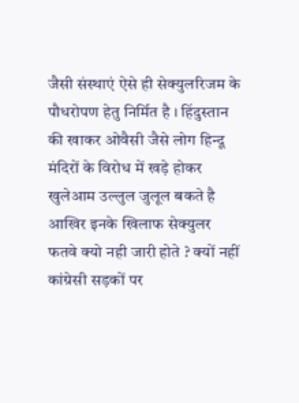जैसी संस्थाएं ऐसे ही सेक्युलरिजम के पौधरोपण हेतु निर्मित है । हिंदुस्तान की खाकर ओवैसी जैसे लोग हिन्दू मंदिरों के विरोध में खड़े होकर खुलेआम उल्लुल जुलूल बकते है आखिर इनके खिलाफ सेक्युलर फतवे क्यो नही जारी होते ? क्यों नहीं कांग्रेसी सड़कों पर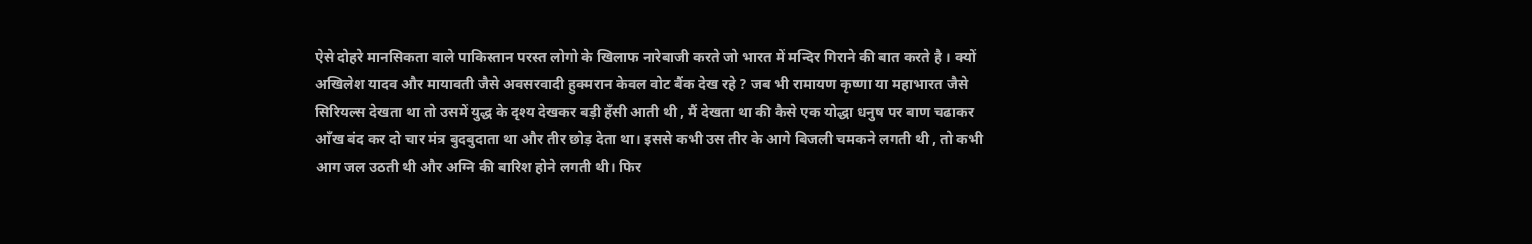ऐसे दोहरे मानसिकता वाले पाकिस्तान परस्त लोगो के खिलाफ नारेबाजी करते जो भारत में मन्दिर गिराने की बात करते है । क्यों अखिलेश यादव और मायावती जैसे अवसरवादी हुक्मरान केवल वोट बैंक देख रहे ? जब भी रामायण कृष्णा या महाभारत जैसे सिरियल्स देखता था तो उसमें युद्ध के दृश्य देखकर बड़ी हँसी आती थी , मैं देखता था की कैसे एक योद्धा धनुष पर बाण चढाकर आँख बंद कर दो चार मंत्र बुदबुदाता था और तीर छोड़ देता था। इससे कभी उस तीर के आगे बिजली चमकने लगती थी , तो कभी आग जल उठती थी और अग्नि की बारिश होने लगती थी। फिर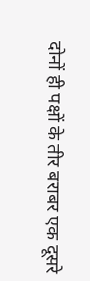दोनों ही पक्षों के तीर बराबर एक दूसरे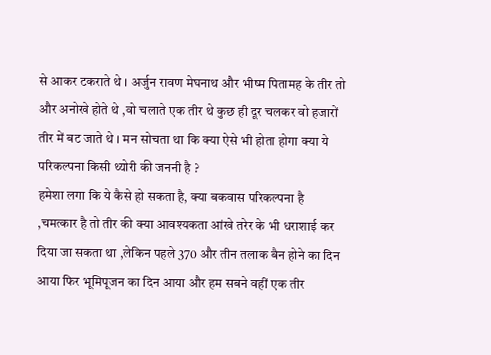से आकर टकराते थे । अर्जुन रावण मेघनाथ और भीष्म पितामह के तीर तो और अनोखे होते थे ,वो चलाते एक तीर थे कुछ ही दूर चलकर वो हजारों तीर में बट जाते थे । मन सोचता था कि क्या ऐसे भी होता होगा क्या ये परिकल्पना किसी थ्योरी की जननी है ?
हमेशा लगा कि ये कैसे हो सकता है, क्या बकवास परिकल्पना है ,चमत्कार है तो तीर की क्या आवश्यकता आंखे तरेर के भी धराशाई कर दिया जा सकता था ,लेकिन पहले 370 और तीन तलाक बैन होने का दिन आया फिर भूमिपूजन का दिन आया और हम सबने वहीं एक तीर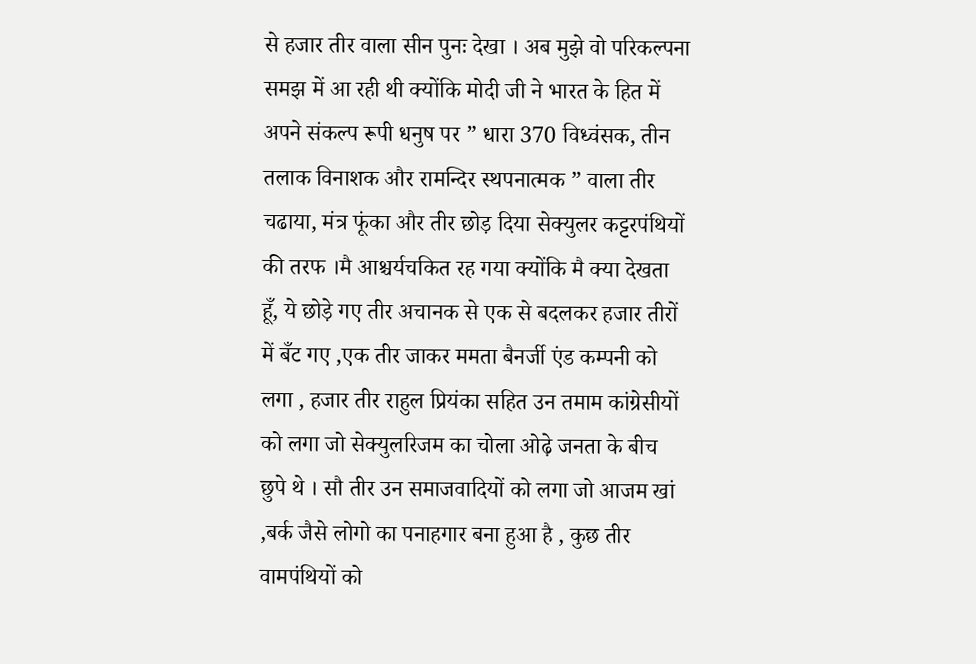से हजार तीर वाला सीन पुनः देखा । अब मुझे वो परिकल्पना समझ में आ रही थी क्योंकि मोदी जी ने भारत के हित में अपने संकल्प रूपी धनुष पर ” धारा 370 विध्वंसक, तीन तलाक विनाशक और रामन्दिर स्थपनात्मक ” वाला तीर चढाया, मंत्र फूंका और तीर छोड़ दिया सेक्युलर कट्टरपंथियों की तरफ ।मै आश्चर्यचकित रह गया क्योंकि मै क्या देखता हूँ, ये छोड़े गए तीर अचानक से एक से बदलकर हजार तीरों में बँट गए ,एक तीर जाकर ममता बैनर्जी एंड कम्पनी को लगा , हजार तीर राहुल प्रियंका सहित उन तमाम कांग्रेसीयों को लगा जो सेक्युलरिजम का चोला ओढ़े जनता के बीच छुपे थे । सौ तीर उन समाजवादियों को लगा जो आजम खां ,बर्क जैसे लोगो का पनाहगार बना हुआ है , कुछ तीर वामपंथियों को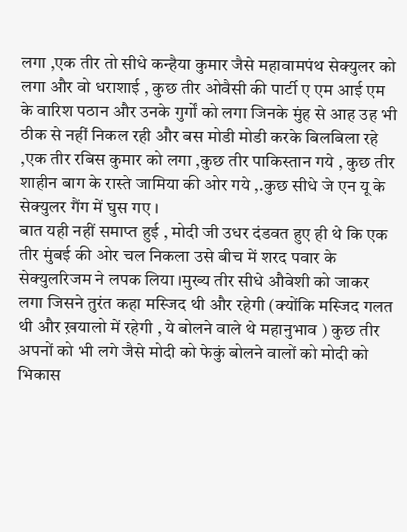लगा ,एक तीर तो सीधे कन्हैया कुमार जैसे महावामपंथ सेक्युलर को लगा और वो धराशाई , कुछ तीर ओवैसी की पार्टी ए एम आई एम के वारिश पठान और उनके गुर्गों को लगा जिनके मुंह से आह उह भी ठीक से नहीं निकल रही और बस मोडी मोडी करके बिलबिला रहे ,एक तीर रबिस कुमार को लगा ,कुछ तीर पाकिस्तान गये , कुछ तीर शाहीन बाग के रास्ते जामिया की ओर गये ,.कुछ सीधे जे एन यू के सेक्युलर गैंग में घुस गए ।
बात यही नहीं समाप्त हुई , मोदी जी उधर दंडवत हुए ही थे कि एक तीर मुंबई की ओर चल निकला उसे बीच में शरद पवार के सेक्युलरिजम ने लपक लिया ।मुख्य तीर सीधे औवेशी को जाकर लगा जिसने तुरंत कहा मस्जिद थी और रहेगी (क्योंकि मस्जिद गलत थी और ख़यालो में रहेगी , ये बोलने वाले थे महानुभाव ) कुछ तीर अपनों को भी लगे जैसे मोदी को फेकुं बोलने वालों को मोदी को भिकास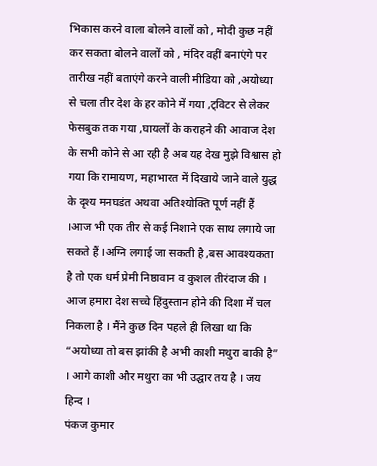भिकास करने वाला बोलने वालों को , मोदी कुछ नहीं कर सकता बोलने वालों को , मंदिर वहीं बनाएंगे पर तारीख नहीं बताएंगे करने वाली मीडिया को ,अयोध्या से चला तीर देश के हर कोने में गया ,ट्विटर से लेकर फेसबुक तक गया ,घायलों के कराहने की आवाज देश के सभी कोने से आ रही है अब यह देख मुझे विश्वास हो गया कि रामायण, महाभारत में दिखाये जाने वाले युद्ध के दृश्य मनघडंत अथवा अतिश्योक्ति पूर्ण नहीं हैं ।आज भी एक तीर से कई निशाने एक साथ लगाये जा सकते हैं ।अग्नि लगाई जा सकती है ,बस आवश्यकता है तो एक धर्म प्रेमी निष्ठावान व कुशल तीरंदाज की । आज हमारा देश सच्चे हिंदुस्तान होने की दिशा में चल निकला है । मैंने कुछ दिन पहले ही लिखा था कि “अयोध्या तो बस झांकी है अभी काशी मथुरा बाकी है” । आगे काशी और मथुरा का भी उद्घार तय है । जय हिन्द ।
पंकज कुमार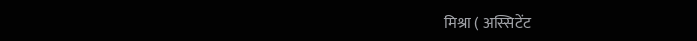मिश्रा ( अस्सिटेंट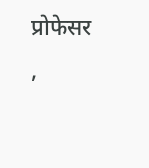प्रोफेसर ,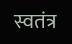स्वतंत्र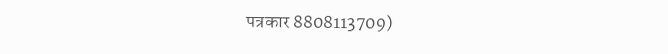पत्रकार 8808113709)